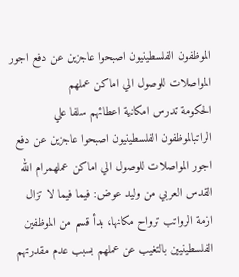الموظفون الفلسطينيون اصبحوا عاجزين عن دفع اجور المواصلات للوصول الي اماكن عملهم
الحكومة تدرس امكانية اعطائهم سلفا علي الراتبالموظفون الفلسطينيون اصبحوا عاجزين عن دفع اجور المواصلات للوصول الي اماكن عملهمرام الله القدس العربي من وليد عوض: فيما فيما لا تزال ازمة الرواتب ترواح مكانها، بدأ قسم من الموظفين الفلسطينيين بالتغيب عن عملهم بسبب عدم مقدرتهم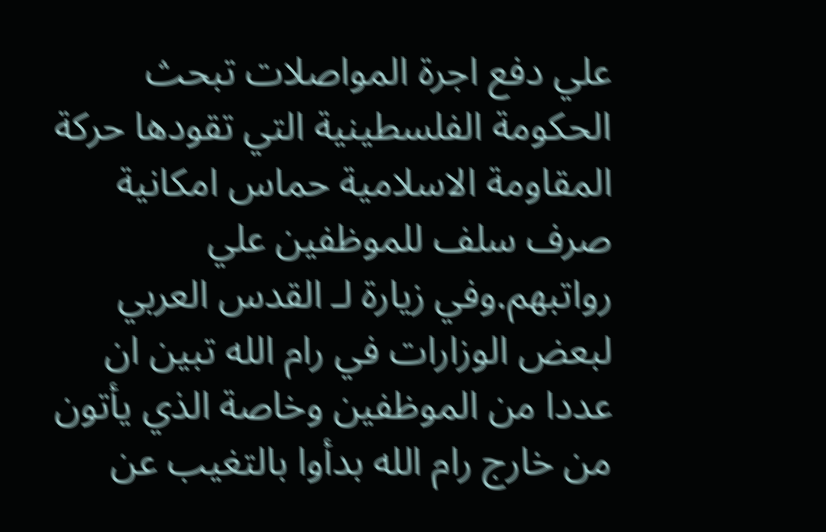علي دفع اجرة المواصلات تبحث الحكومة الفلسطينية التي تقودها حركة المقاومة الاسلامية حماس امكانية صرف سلف للموظفين علي رواتبهم.وفي زيارة لـ القدس العربي لبعض الوزارات في رام الله تبين ان عددا من الموظفين وخاصة الذي يأتون من خارج رام الله بدأوا بالتغيب عن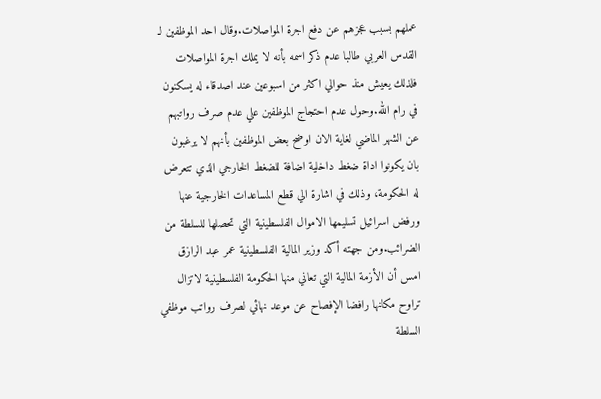عملهم بسبب عجزهم عن دفع اجرة المواصلات.وقال احد الموظفين لـ القدس العربي طالبا عدم ذكر اسمه بأنه لا يملك اجرة المواصلات فلذلك يعيش منذ حوالي اكثر من اسبوعين عند اصدقاء له يسكنون في رام الله.وحول عدم احتجاج الموظفين علي عدم صرف رواتبهم عن الشهر الماضي لغاية الان اوضح بعض الموظفين بأنهم لا يرغبون بان يكونوا اداة ضغط داخلية اضافة للضغط الخارجي الذي تتعرض له الحكومة، وذلك في اشارة الي قطع المساعدات الخارجية عنها ورفض اسرائيل تسليمها الاموال الفلسطينية التي تحصلها للسلطة من الضرائب.ومن جهته أكد وزير المالية الفلسطينية عمر عبد الرازق امس أن الأزمة المالية التي تعاني منها الحكومة الفلسطينية لاتزال تراوح مكانها رافضا الإفصاح عن موعد نهائي لصرف رواتب موظفي السلطة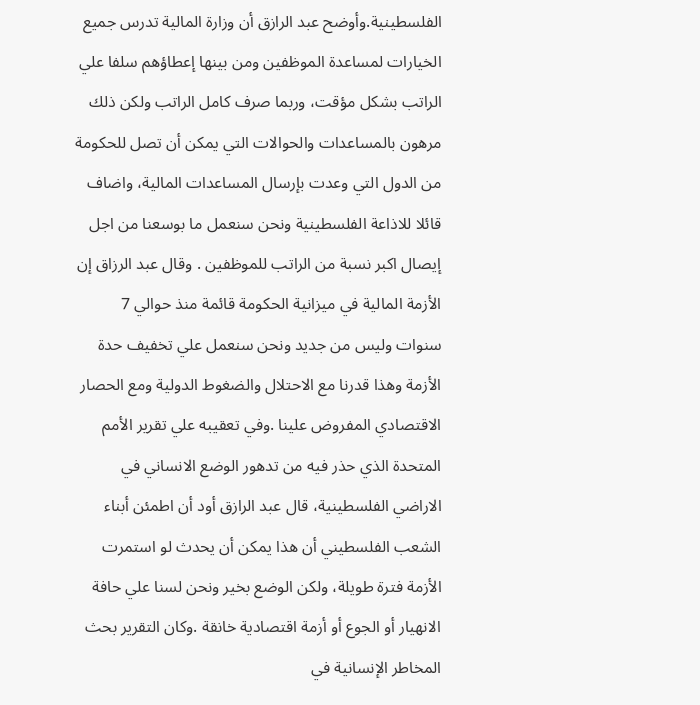الفلسطينية.وأوضح عبد الرازق أن وزارة المالية تدرس جميع الخيارات لمساعدة الموظفين ومن بينها إعطاؤهم سلفا علي الراتب بشكل مؤقت، وربما صرف كامل الراتب ولكن ذلك مرهون بالمساعدات والحوالات التي يمكن أن تصل للحكومة من الدول التي وعدت بإرسال المساعدات المالية، واضاف قائلا للاذاعة الفلسطينية ونحن سنعمل ما بوسعنا من اجل إيصال اكبر نسبة من الراتب للموظفين . وقال عبد الرزاق إن الأزمة المالية في ميزانية الحكومة قائمة منذ حوالي 7 سنوات وليس من جديد ونحن سنعمل علي تخفيف حدة الأزمة وهذا قدرنا مع الاحتلال والضغوط الدولية ومع الحصار الاقتصادي المفروض علينا .وفي تعقيبه علي تقرير الأمم المتحدة الذي حذر فيه من تدهور الوضع الانساني في الاراضي الفلسطينية، قال عبد الرازق أود أن اطمئن أبناء الشعب الفلسطيني أن هذا يمكن أن يحدث لو استمرت الأزمة فترة طويلة، ولكن الوضع بخير ونحن لسنا علي حافة الانهيار أو الجوع أو أزمة اقتصادية خانقة .وكان التقرير بحث المخاطر الإنسانية في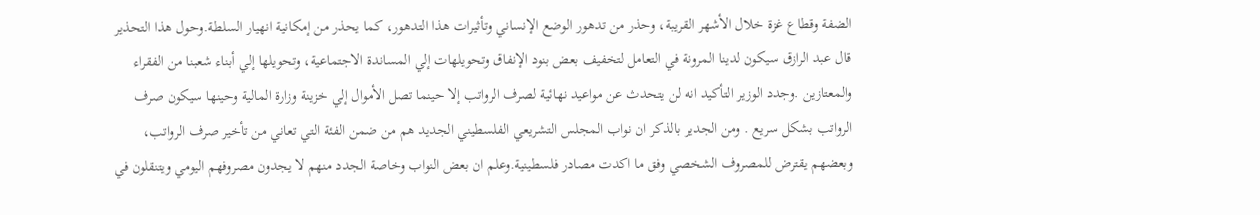الضفة وقطاع غزة خلال الأشهر القريبة، وحذر من تدهور الوضع الإنساني وتأثيرات هذا التدهور، كما يحذر من إمكانية انهيار السلطة.وحول هذا التحذير قال عبد الرازق سيكون لدينا المرونة في التعامل لتخفيف بعض بنود الإنفاق وتحويلهات إلي المساندة الاجتماعية، وتحويلها إلي أبناء شعبنا من الفقراء والمعتازين .وجدد الوزير التأكيد انه لن يتحدث عن مواعيد نهائية لصرف الرواتب إلا حينما تصل الأموال إلي خزينة وزارة المالية وحينها سيكون صرف الرواتب بشكل سريع . ومن الجدير بالذكر ان نواب المجلس التشريعي الفلسطيني الجديد هم من ضمن الفئة التي تعاني من تأخير صرف الرواتب، وبعضهم يقترض للمصروف الشخصي وفق ما اكدت مصادر فلسطينية.وعلم ان بعض النواب وخاصة الجدد منهم لا يجدون مصروفهم اليومي ويتنقلون في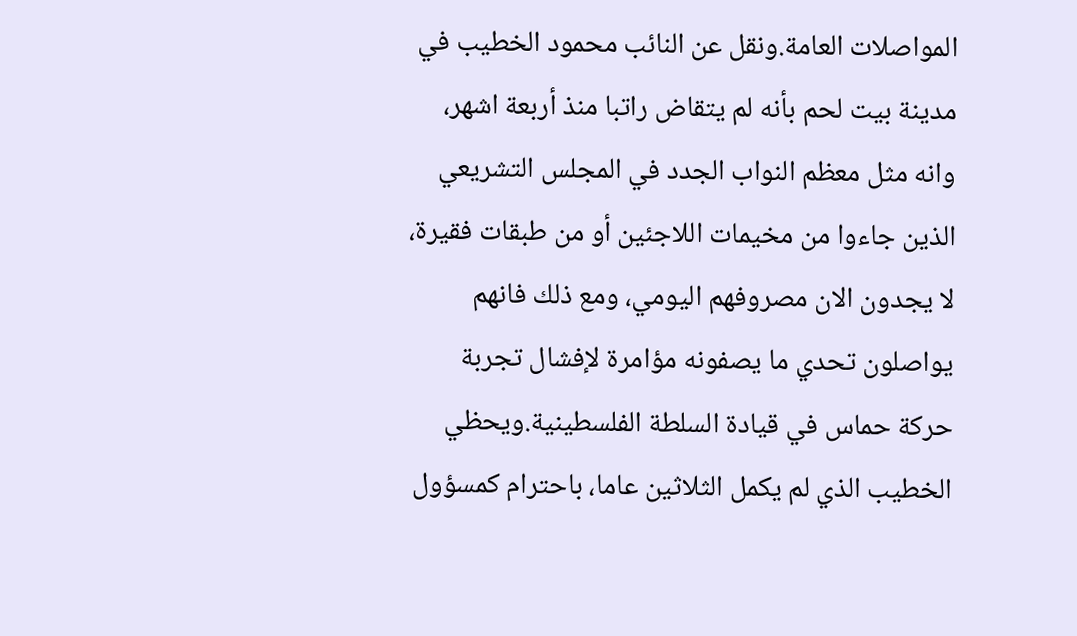المواصلات العامة.ونقل عن النائب محمود الخطيب في مدينة بيت لحم بأنه لم يتقاض راتبا منذ أربعة اشهر، وانه مثل معظم النواب الجدد في المجلس التشريعي الذين جاءوا من مخيمات اللاجئين أو من طبقات فقيرة، لا يجدون الان مصروفهم اليومي، ومع ذلك فانهم يواصلون تحدي ما يصفونه مؤامرة لإفشال تجربة حركة حماس في قيادة السلطة الفلسطينية.ويحظي الخطيب الذي لم يكمل الثلاثين عاما، باحترام كمسؤول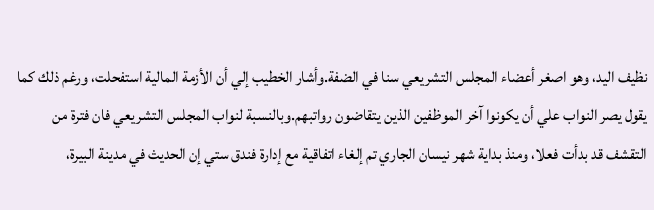نظيف اليد، وهو اصغر أعضاء المجلس التشريعي سنا في الضفة.وأشار الخطيب إلي أن الأزمة المالية استفحلت، ورغم ذلك كما يقول يصر النواب علي أن يكونوا آخر الموظفين الذين يتقاضون رواتبهم.وبالنسبة لنواب المجلس التشريعي فان فترة من التقشف قد بدأت فعلا، ومنذ بداية شهر نيسان الجاري تم إلغاء اتفاقية مع إدارة فندق ستي إن الحديث في مدينة البيرة،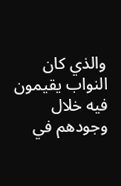والذي كان النواب يقيمون فيه خلال وجودهم في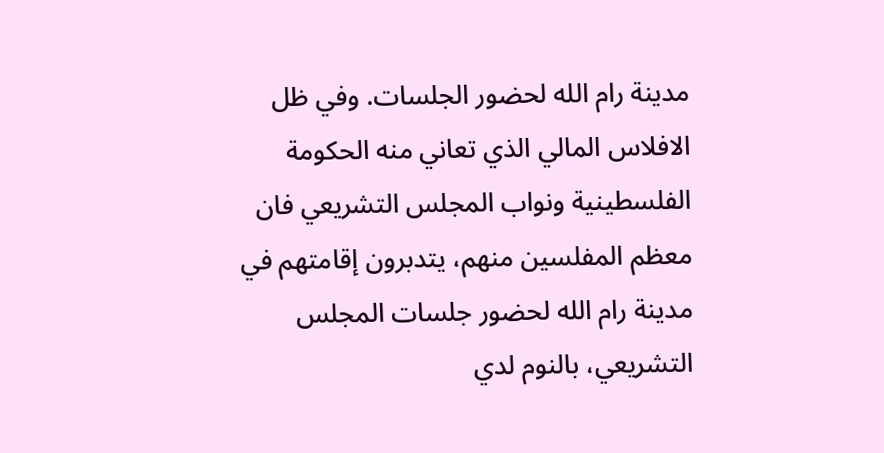مدينة رام الله لحضور الجلسات. وفي ظل الافلاس المالي الذي تعاني منه الحكومة الفلسطينية ونواب المجلس التشريعي فان معظم المفلسين منهم، يتدبرون إقامتهم في مدينة رام الله لحضور جلسات المجلس التشريعي، بالنوم لدي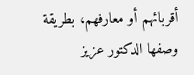أقربائهم أو معارفهم، بطريقة وصفها الدكتور عزيز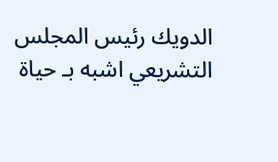الدويك رئيس المجلس التشريعي اشبه بـ حياة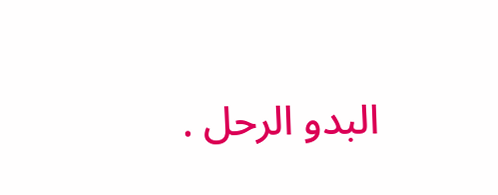البدو الرحل .